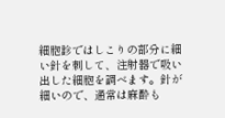細胞診ではしこりの部分に細い針を刺して、注射器で吸い出した細胞を調べます。針が細いので、通常は麻酔も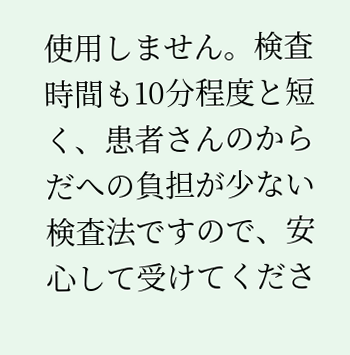使用しません。検査時間も10分程度と短く、患者さんのからだへの負担が少ない検査法ですので、安心して受けてくださ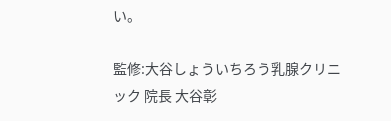い。

監修:大谷しょういちろう乳腺クリニック 院長 大谷彰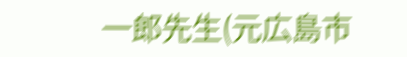一郎先生(元広島市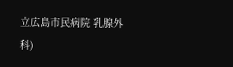立広島市民病院 乳腺外科)